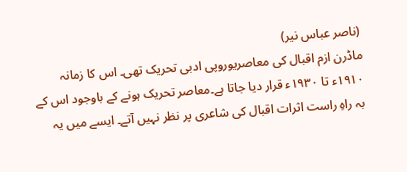(ناصر عباس نیر)
ماڈرن ازم اقبال کی معاصریوروپی ادبی تحریک تھی۔ اس کا زمانہ ۱۹۱۰ء تا ۱۹۳۰ء قرار دیا جاتا ہے۔معاصر تحریک ہونے کے باوجود اس کے بہ راہِ راست اثرات اقبال کی شاعری پر نظر نہیں آتے۔ ایسے میں یہ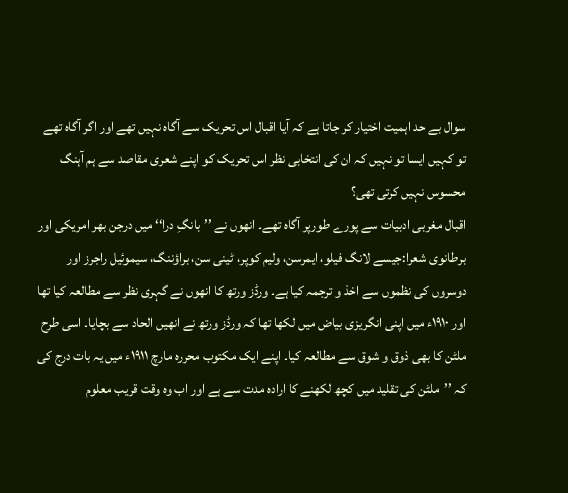سوال بے حد اہمیت اختیار کر جاتا ہے کہ آیا اقبال اس تحریک سے آگاہ نہیں تھے اور اگر آگاہ تھے تو کہیں ایسا تو نہیں کہ ان کی انتخابی نظر اس تحریک کو اپنے شعری مقاصد سے ہم آہنگ محسوس نہیں کرتی تھی؟
اقبال مغربی ادبیات سے پورے طورپر آگاہ تھے۔ انھوں نے ’’بانگِ درا‘‘ میں درجن بھر امریکی اور برطانوی شعرا:جیسے لانگ فیلو، ایمرسن، ولیم کوپر، ٹینی سن، براؤننگ، سیموئیل راجرز اور دوسروں کی نظموں سے اخذ و ترجمہ کیا ہے۔ ورڈز ورتھ کا انھوں نے گہری نظر سے مطالعہ کیا تھا اور ۱۹۱۰ء میں اپنی انگریزی بیاض میں لکھا تھا کہ ورڈز ورتھ نے انھیں الحاد سے بچایا۔ اسی طرح ملٹن کا بھی ذوق و شوق سے مطالعہ کیا۔ اپنے ایک مکتوب محررہ مارچ ۱۹۱۱ء میں یہ بات درج کی کہ ’’ملٹن کی تقلید میں کچھ لکھنے کا ارادہ مدت سے ہے اور اب وہ وقت قریب معلوم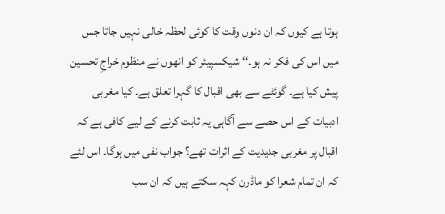ہوتا ہے کیوں کہ ان دنوں وقت کا کوئی لحظہ خالی نہیں جاتا جس میں اس کی فکر نہ ہو۔‘‘ شیکسپیئر کو انھوں نے منظوم خراجِ تحسین پیش کیا ہے۔ گوئٹے سے بھی اقبال کا گہرا تعلق ہے۔ کیا مغربی ادبیات کے اس حصے سے آگاہی یہ ثابت کرنے کے لیے کافی ہے کہ اقبال پر مغربی جدیدیت کے اثرات تھے؟ جواب نفی میں ہوگا۔ اس لئے کہ ان تمام شعرا کو ماڈرن کہہ سکتے ہیں کہ ان سب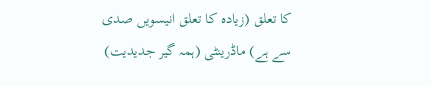کا تعلق (زیادہ کا تعلق انیسویں صدی سے ہے) ماڈرینٹی (ہمہ گیر جدیدیت)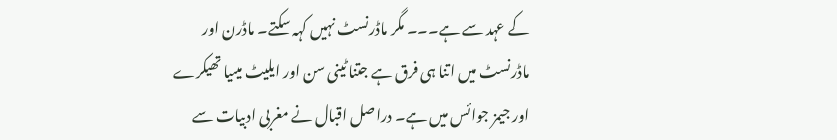کے عہد سے ہے۔۔۔ مگر ماڈرنسٹ نہیں کہہ سکتے۔ ماڈرن اور ماڈرنسٹ میں اتنا ہی فرق ہے جتنا ٹینی سن اور ایلیٹ میںیا تھیکرے اور جیمز جوائس میں ہے۔ دراصل اقبال نے مغربی ادبیات سے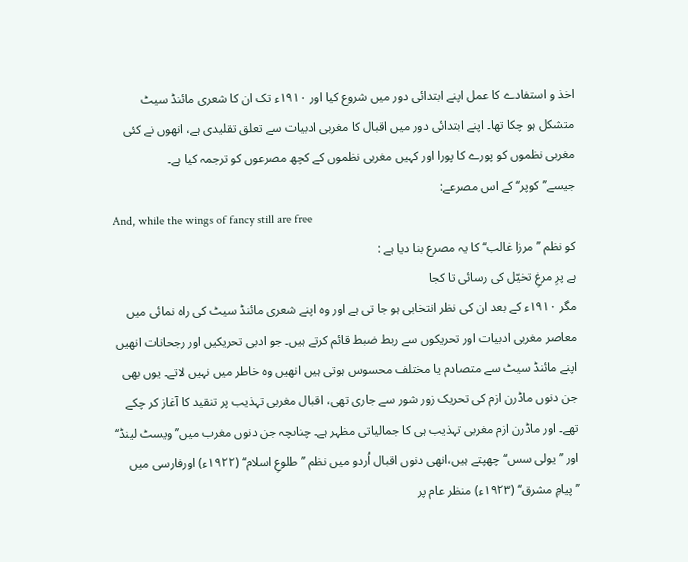اخذ و استفادے کا عمل اپنے ابتدائی دور میں شروع کیا اور ۱۹۱۰ء تک ان کا شعری مائنڈ سیٹ متشکل ہو چکا تھا۔ اپنے ابتدائی دور میں اقبال کا مغربی ادبیات سے تعلق تقلیدی ہے، انھوں نے کئی مغربی نظموں کو پورے کا پورا اور کہیں مغربی نظموں کے کچھ مصرعوں کو ترجمہ کیا ہے۔ جیسے’’کوپر‘‘ کے اس مصرعے:
And, while the wings of fancy still are free
کو نظم ’’مرزا غالب‘‘ کا یہ مصرع بنا دیا ہے :
ہے پرِ مرغِ تخیّل کی رسائی تا کجا
مگر ۱۹۱۰ء کے بعد ان کی نظر انتخابی ہو جا تی ہے اور وہ اپنے شعری مائنڈ سیٹ کی راہ نمائی میں معاصر مغربی ادبیات اور تحریکوں سے ربط ضبط قائم کرتے ہیں۔ جو ادبی تحریکیں اور رجحانات انھیں اپنے مائنڈ سیٹ سے متصادم یا مختلف محسوس ہوتی ہیں انھیں وہ خاطر میں نہیں لاتے۔ یوں بھی جن دنوں ماڈرن ازم کی تحریک زور شور سے جاری تھی، اقبال مغربی تہذیب پر تنقید کا آغاز کر چکے تھے۔ اور ماڈرن ازم مغربی تہذیب ہی کا جمالیاتی مظہر ہے۔ چناںچہ جن دنوں مغرب میں’’ویسٹ لینڈ‘‘ اور ’’یولی سس‘‘ چھپتے ہیں،انھی دنوں اقبال اُردو میں نظم ’’طلوعِ اسلام‘‘ (۱۹۲۲ء) اورفارسی میں ’’پیامِ مشرق‘‘ (۱۹۲۳ء) منظر عام پر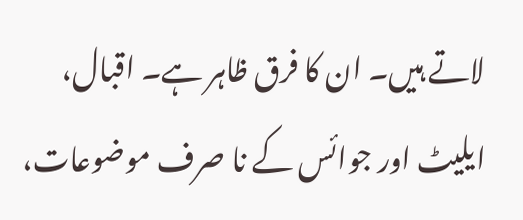لاتے ہیں۔ ان کا فرق ظاہر ہے۔ اقبال، ایلیٹ اور جوائس کے نا صرف موضوعات،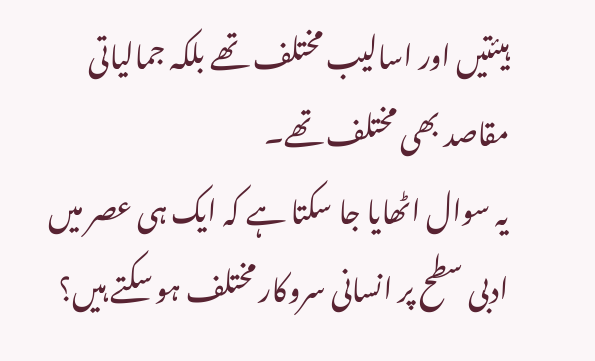ہیئتیں اور اسالیب مختلف تھے بلکہ جمالیاتی مقاصد بھی مختلف تھے۔
یہ سوال اٹھایا جا سکتا ہے کہ ایک ہی عصر میں ادبی سطح پر انسانی سروکار مختلف ہو سکتے ہیں؟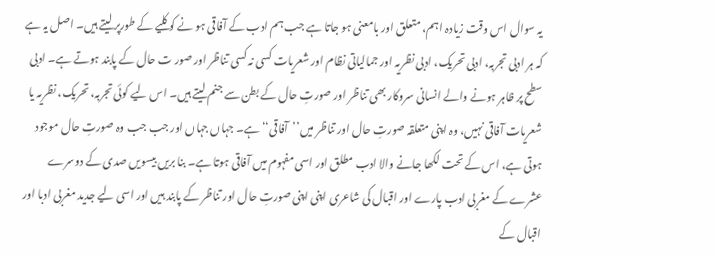یہ سوال اس وقت زیادہ اہم، متعلق اور بامعنی ہو جاتا ہے جب ہم ادب کے آفاقی ہو نے کو کلیے کے طورپر لیتے ہیں۔ اصل یہ ہے کہ ہر ادبی تجربہ، ادبی تحریک، ادبی نظریہ اور جمالیاتی نظام اور شعریات کسی نہ کسی تناظر اور صور ت حال کے پابند ہوتے ہے۔ ادبی سطح پر ظاہر ہونے والے انسانی سروکار بھی تناظر اور صورتِ حال کے بطن سے جنم لیتے ہیں۔ اس لیے کوئی تجربہ، تحریک، نظریہ یا شعریات آفاقی نہیں، وہ اپنی متعلقہ صورتِ حال اور تناظر میں’’آفاقی‘‘ہے۔ جہاں جہاں اور جب جب وہ صورتِ حال موجود ہوتی ہے، اس کے تحت لکھا جانے والا ادب مطلق اور اسی مفہوم میں آفاقی ہوتا ہے۔ بنا بریں بیسویں صدی کے دوسرے عشرے کے مغربی ادب پارے اور اقبال کی شاعری اپنی اپنی صورتِ حال اور تناظر کے پابند ہیں اور اسی لیے جدید مغربی ادبا اور اقبال کے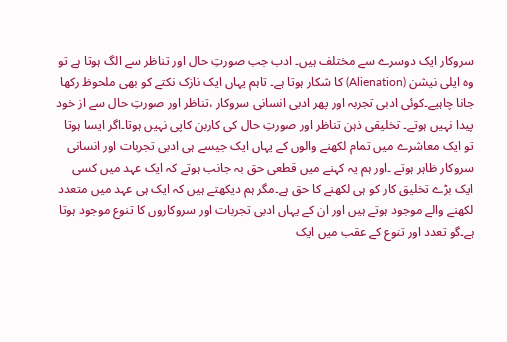سروکار ایک دوسرے سے مختلف ہیں۔ ادب جب صورتِ حال اور تناظر سے الگ ہوتا ہے تو وہ ایلی نیشن (Alienation) کا شکار ہوتا ہے۔ تاہم یہاں ایک نازک نکتے کو بھی ملحوظ رکھا جانا چاہیے۔کوئی ادبی تجربہ اور پھر ادبی انسانی سروکار ،تناظر اور صورتِ حال سے از خود پیدا نہیں ہوتے۔ تخلیقی ذہن تناظر اور صورتِ حال کی کاربن کاپی نہیں ہوتا۔اگر ایسا ہوتا تو ایک معاشرے میں تمام لکھنے والوں کے یہاں ایک جیسے ہی ادبی تجربات اور انسانی سروکار ظاہر ہوتے ۔اور ہم یہ کہنے میں قطعی حق بہ جانب ہوتے کہ ایک عہد میں کسی ایک بڑے تخلیق کار کو ہی لکھنے کا حق ہے۔مگر ہم دیکھتے ہیں کہ ایک ہی عہد میں متعدد لکھنے والے موجود ہوتے ہیں اور ان کے یہاں ادبی تجربات اور سروکاروں کا تنوع موجود ہوتا ہے۔گو تعدد اور تنوع کے عقب میں ایک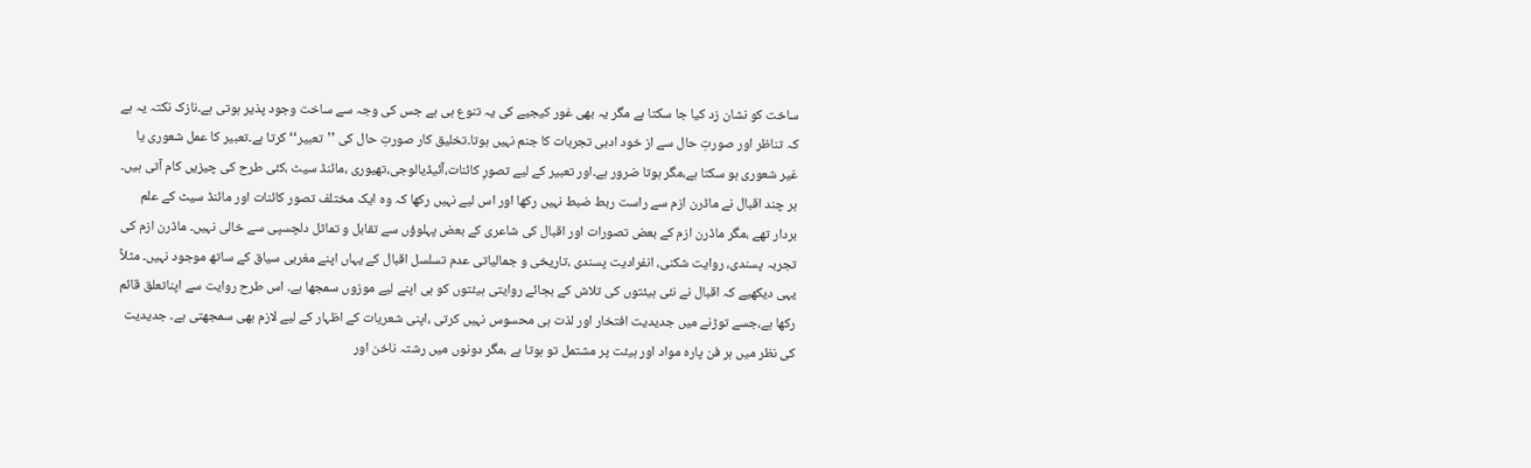ساخت کو نشان زد کیا جا سکتا ہے مگر یہ بھی غور کیجیے کی یہ تنوع ہی ہے جس کی وجہ سے ساخت وجود پذیر ہوتی ہے۔نازک نکتہ یہ ہے کہ تناظر اور صورتِ حال سے از خود ادبی تجربات کا جنم نہیں ہوتا۔تخلیق کار صورتِ حال کی ’’تعبیر‘‘ کرتا ہے۔تعبیر کا عمل شعوری یا غیر شعوری ہو سکتا ہے،مگر ہوتا ضرور ہے۔اور تعبیر کے لیے تصورِ کائنات،آئیڈیالوجی،تھیوری ،مائنڈ سیٹ ،کئی طرح کی چیزیں کام آتی ہیں۔
ہر چند اقبال نے ماڈرن ازم سے راست ربط ضبط نہیں رکھا اور اس لیے نہیں رکھا کہ وہ ایک مختلف تصور کائنات اور مائنڈ سیٹ کے علم بردار تھے ،مگر ماڈرن ازم کے بعض تصورات اور اقبال کی شاعری کے بعض پہلوؤں سے تقابل و تماثل دلچسپی سے خالی نہیں۔ ماڈرن ازم کی تجربہ پسندی، روایت شکنی، انفرادیت پسندی ،تاریخی و جمالیاتی عدم تسلسل اقبال کے یہاں اپنے مغربی سیاق کے ساتھ موجود نہیں۔ مثلاً یہی دیکھیے کہ اقبال نے نئی ہیئتوں کی تلاش کے بجائے روایتی ہیئتوں کو ہی اپنے لیے موزوں سمجھا ہے۔ اس طرح روایت سے اپناتعلق قائم رکھا ہے،جسے توڑنے میں جدیدیت افتخار اور لذت ہی محسوس نہیں کرتی ،اپنی شعریات کے اظہار کے لیے لازم بھی سمجھتی ہے۔ جدیدیت کی نظر میں ہر فن پارہ مواد اور ہیئت پر مشتمل تو ہوتا ہے ،مگر دونوں میں رشتہ ناخن اور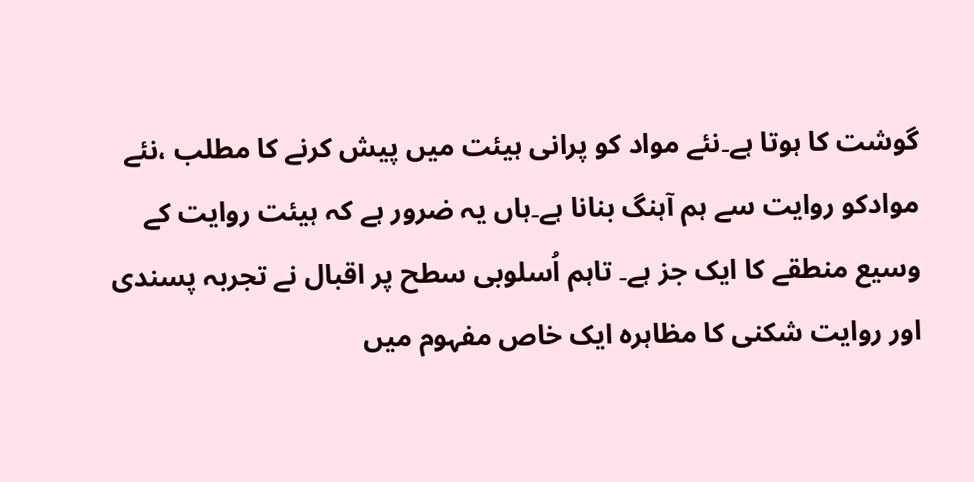گوشت کا ہوتا ہے۔نئے مواد کو پرانی ہیئت میں پیش کرنے کا مطلب ،نئے موادکو روایت سے ہم آہنگ بنانا ہے۔ہاں یہ ضرور ہے کہ ہیئت روایت کے وسیع منطقے کا ایک جز ہے۔ تاہم اُسلوبی سطح پر اقبال نے تجربہ پسندی اور روایت شکنی کا مظاہرہ ایک خاص مفہوم میں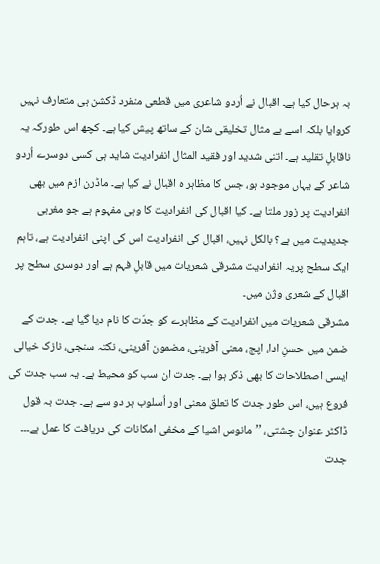بہ ہرحال کیا ہے۔ اقبال نے اُردو شاعری میں قطعی منفرد ڈکشن ہی متعارف نہیں کروایا بلکہ اسے بے مثال تخلیقی شان کے ساتھ پیش کیا ہے۔ کچھ اس طورکہ یہ ناقابلِ تقلید ہے۔ اتنی شدید اور فقید المثال انفرادیت شاید ہی کسی دوسرے اُردو شاعر کے یہاں موجود ہو، جس کا مظاہر ہ اقبال نے کیا ہے۔ ماڈرن ازم میں بھی انفرادیت پر زور ملتا ہے۔ کیا اقبال کی انفرادیت کا وہی مفہوم ہے جو مغربی جدیدیت میں ہے؟ بالکل نہیں، اقبال کی انفرادیت اس کی اپنی انفرادیت ہے، تاہم ایک سطح پریہ انفرادیت مشرقی شعریات میں قابلِ فہم ہے اور دوسری سطح پر اقبال کے شعری وژن میں۔
مشرقی شعریات میں انفرادیت کے مظاہرے کو جدّت کا نام دیا گیا ہے۔ جدت کے ضمن میں حسنِ ادا، اپج، معنی آفرینی، مضمون آفرینی، نکتہ سنجی، نازک خیالی ایسی اصطلاحات کا بھی ذکر ہوا ہے۔ جدت ان سب کو محیط ہے۔ یہ سب جدت کی فروع ہیں، اس طور جدت کا تعلق معنی اور اُسلوب ہر دو سے ہے۔ جدت بہ قول ڈاکٹر عنوان چشتی، ’’مانوس اشیا کے مخفی امکانات کی دریافت کا عمل ہے۔۔۔ جدت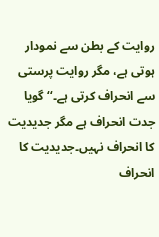روایت کے بطن سے نمودار ہوتی ہے، مگر روایت پرستی سے انحراف کرتی ہے۔‘‘ گویا جدت انحراف ہے مگر جدیدیت کا انحراف نہیں۔جدیدیت کا انحراف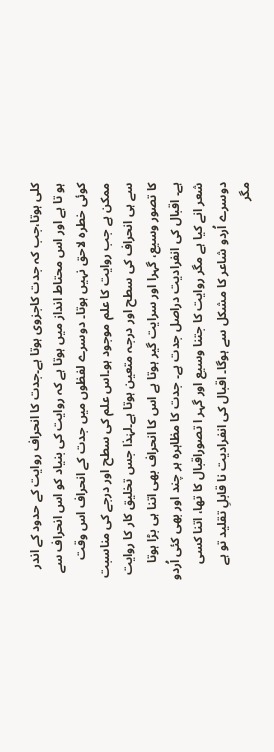کلی ہوتا،جب کہ جدت کاجزوی ہوتا ہے۔جدت کا انحراف روایت کے حدود کے اندر ہو تا ہے اور اس محتاط انداز میں ہوتا ہے کہ روایت کی بنیاد کو اس انحراف سے کوئی خطرہ لاحق نہیں ہوتا۔ دوسرے لفظوں میں جدت کے انحراف اس وقت ممکن ہے جب روایت کا علم موجود ہو۔اس علم کی سطح اور درجے کی مناسبت سے ہی انحراف کی سطح اور درجہ متعین ہوتا ہے۔لہٰذا جس تخلیق کار کا روایت کا تصور وسیع، گہرا اور سرایت گیر ہوتا ہے اس کا انحراف بھی اتنا ہی بڑا ہوتا ہے۔ اقبال کی انفرادیت دراصل جدت ہے۔ جدت کا مظاہرہ ہر چند اور بھی کئی اُردو شعر انے کیا ہے مگر روایت کا جتنا وسیع اور گہر ا تصوراقبال کا تھا، اتنا کسی دوسرے اُردو شاعر کا مشکل سے ہوگا۔ اقبال کی انفرادیت نا قابلِ تقلید تو ہے مگر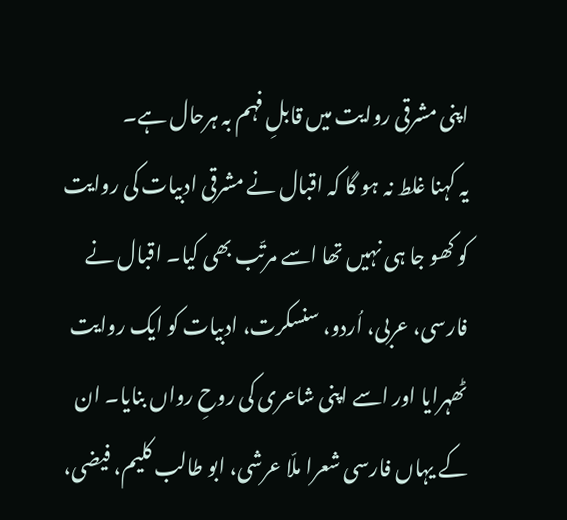اپنی مشرقی روایت میں قابلِ فہم بہ ہرحال ہے۔
یہ کہنا غلط نہ ہو گا کہ اقبال نے مشرقی ادبیات کی روایت کو کھو جا ہی نہیں تھا اسے مرتّب بھی کیا۔ اقبال نے فارسی، عربی، اُردو، سنسکرت، ادبیات کو ایک روایت ٹھہرایا اور اسے اپنی شاعری کی روحِ رواں بنایا۔ ان کے یہاں فارسی شعرا ملّا عرشی، ابو طالب کلیم، فیضی،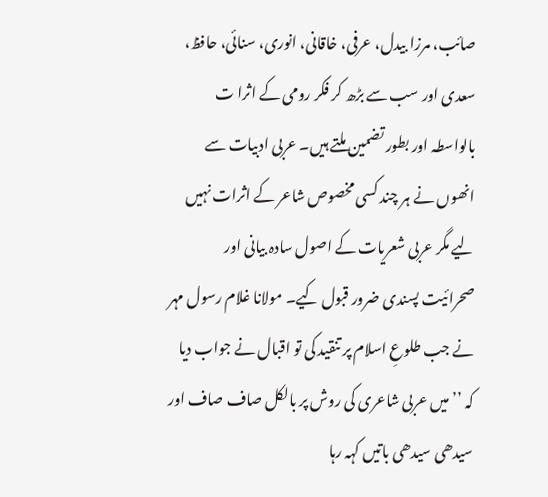صائب، مرزا بیدل، عرفی، خاقانی، انوری، سنائی، حافظ، سعدی اور سب سے بڑھ کر فکر رومی کے اثرا ت بالواسطہ اور بطور تضمین ملتے ہیں۔ عربی ادبیات سے انھوں نے ہر چند کسی مخصوص شاعر کے اثرات نہیں لیے مگر عربی شعریات کے اصول سادہ بیانی اور صحرائیت پسندی ضرور قبول کیے۔ مولانا غلام رسول مہر نے جب طلوعِ اسلام پر تنقید کی تو اقبال نے جواب دیا کہ ’’میں عربی شاعری کی روش پر بالکل صاف صاف اور سیدھی سیدھی باتیں کہہ رہا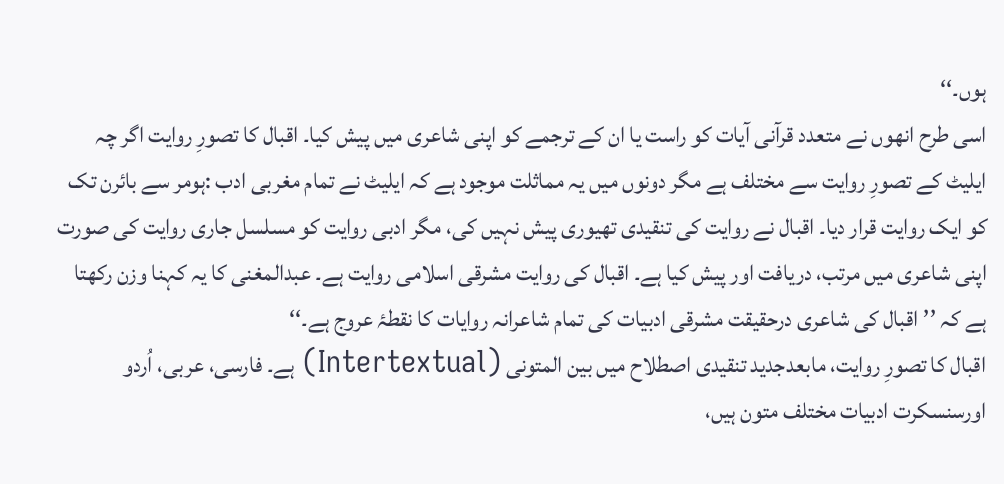ہوں۔‘‘
اسی طرح انھوں نے متعدد قرآنی آیات کو راست یا ان کے ترجمے کو اپنی شاعری میں پیش کیا۔ اقبال کا تصورِ روایت اگر چہ ایلیٹ کے تصورِ روایت سے مختلف ہے مگر دونوں میں یہ مماثلت موجود ہے کہ ایلیٹ نے تمام مغربی ادب :ہومر سے بائرن تک کو ایک روایت قرار دیا۔ اقبال نے روایت کی تنقیدی تھیوری پیش نہیں کی، مگر ادبی روایت کو مسلسل جاری روایت کی صورت اپنی شاعری میں مرتب، دریافت اور پیش کیا ہے۔ اقبال کی روایت مشرقی اسلامی روایت ہے۔ عبدالمغنی کا یہ کہنا وزن رکھتا ہے کہ ’’اقبال کی شاعری درحقیقت مشرقی ادبیات کی تمام شاعرانہ روایات کا نقطۂ عروج ہے۔‘‘
اقبال کا تصورِ روایت، مابعدجدید تنقیدی اصطلاح میں بین المتونی (Intertextual) ہے۔ فارسی، عربی، اُردو اورسنسکرت ادبیات مختلف متون ہیں،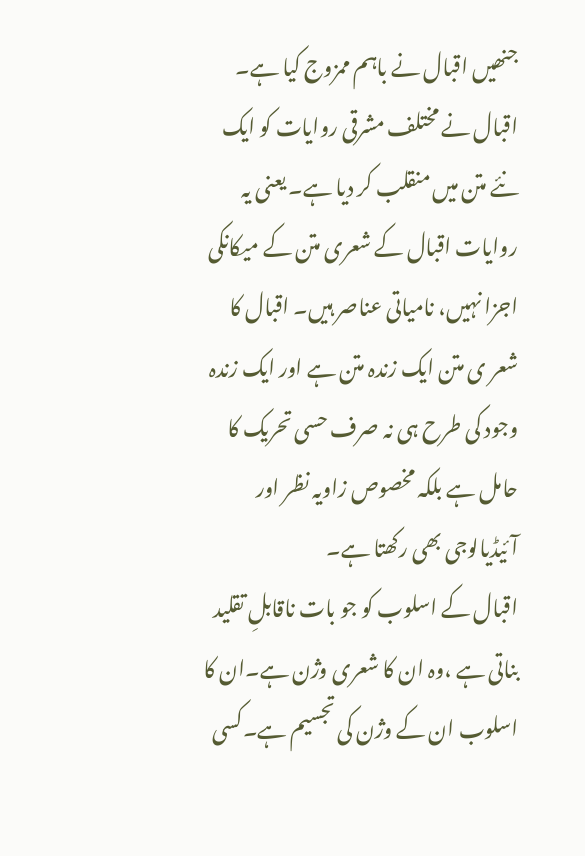جنھیں اقبال نے باہم ممزوج کیا ہے۔ اقبال نے مختلف مشرقی روایات کو ایک نئے متن میں منقلب کر دیا ہے۔ یعنی یہ روایات اقبال کے شعری متن کے میکانکی اجزا نہیں، نامیاتی عناصر ہیں۔ اقبال کا شعر ی متن ایک زندہ متن ہے اور ایک زندہ وجود کی طرح ہی نہ صرف حسی تحریک کا حامل ہے بلکہ مخصوص زاویہ نظر اور آئیڈیالوجی بھی رکھتا ہے۔
اقبال کے اسلوب کو جو بات ناقابلِ تقلید بناتی ہے ،وہ ان کا شعری وژن ہے۔ان کا اسلوب ان کے وژن کی تجسیم ہے۔کسی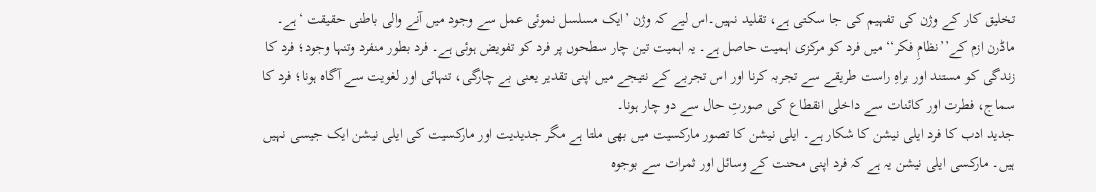تخلیق کار کے وژن کی تفہیم کی جا سکتی ہے، تقلید نہیں۔اس لیے کہ وژن ’ایک مسلسل نموئی عمل سے وجود میں آنے والی باطنی حقیقت ‘ہے۔
ماڈرن ازم کے’’نظامِ فکر‘‘ میں فرد کو مرکزی اہمیت حاصل ہے۔ یہ اہمیت تین چار سطحوں پر فرد کو تفویض ہوئی ہے۔ فرد بطور منفرد وتنہا وجود؛ فرد کا زندگی کو مستند اور براہِ راست طریقے سے تجربہ کرنا اور اس تجربے کے نتیجے میں اپنی تقدیر یعنی بے چارگی، تنہائی اور لغویت سے آگاہ ہونا؛ فرد کا سماج، فطرت اور کائنات سے داخلی انقطاع کی صورتِ حال سے دو چار ہونا۔
جدید ادب کا فرد ایلی نیشن کا شکار ہے۔ ایلی نیشن کا تصور مارکسیت میں بھی ملتا ہے مگر جدیدیت اور مارکسیت کی ایلی نیشن ایک جیسی نہیں ہیں۔ مارکسی ایلی نیشن یہ ہے کہ فرد اپنی محنت کے وسائل اور ثمرات سے بوجوہ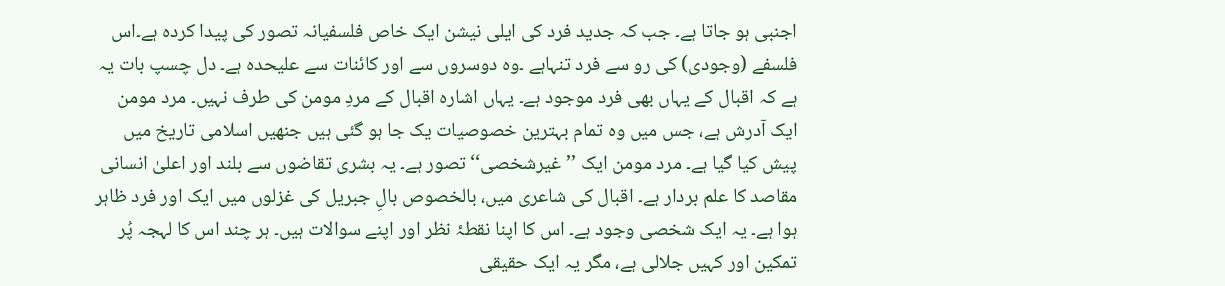اجنبی ہو جاتا ہے۔ جب کہ جدید فرد کی ایلی نیشن ایک خاص فلسفیانہ تصور کی پیدا کردہ ہے۔اس فلسفے (وجودی) کی رو سے فرد تنہاہے ۔وہ دوسروں سے اور کائنات سے علیحدہ ہے۔ دل چسپ بات یہ ہے کہ اقبال کے یہاں بھی فرد موجود ہے۔ یہاں اشارہ اقبال کے مردِ مومن کی طرف نہیں۔ مرد مومن ایک آدرش ہے، جس میں وہ تمام بہترین خصوصیات یک جا ہو گئی ہیں جنھیں اسلامی تاریخ میں پیش کیا گیا ہے۔ مرد مومن ایک ’’غیرشخصی‘‘ تصور ہے۔ یہ بشری تقاضوں سے بلند اور اعلیٰ انسانی مقاصد کا علم بردار ہے۔ اقبال کی شاعری میں، بالخصوص بالِ جبریل کی غزلوں میں ایک اور فرد ظاہر ہوا ہے۔ یہ ایک شخصی وجود ہے۔ اس کا اپنا نقطۂ نظر اور اپنے سوالات ہیں۔ ہر چند اس کا لہجہ پُر تمکین اور کہیں جلالی ہے، مگر یہ ایک حقیقی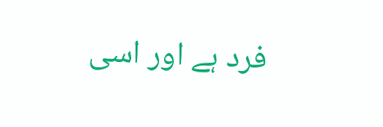فرد ہے اور اسی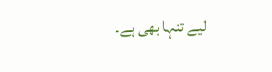لیے تنہا بھی ہے۔